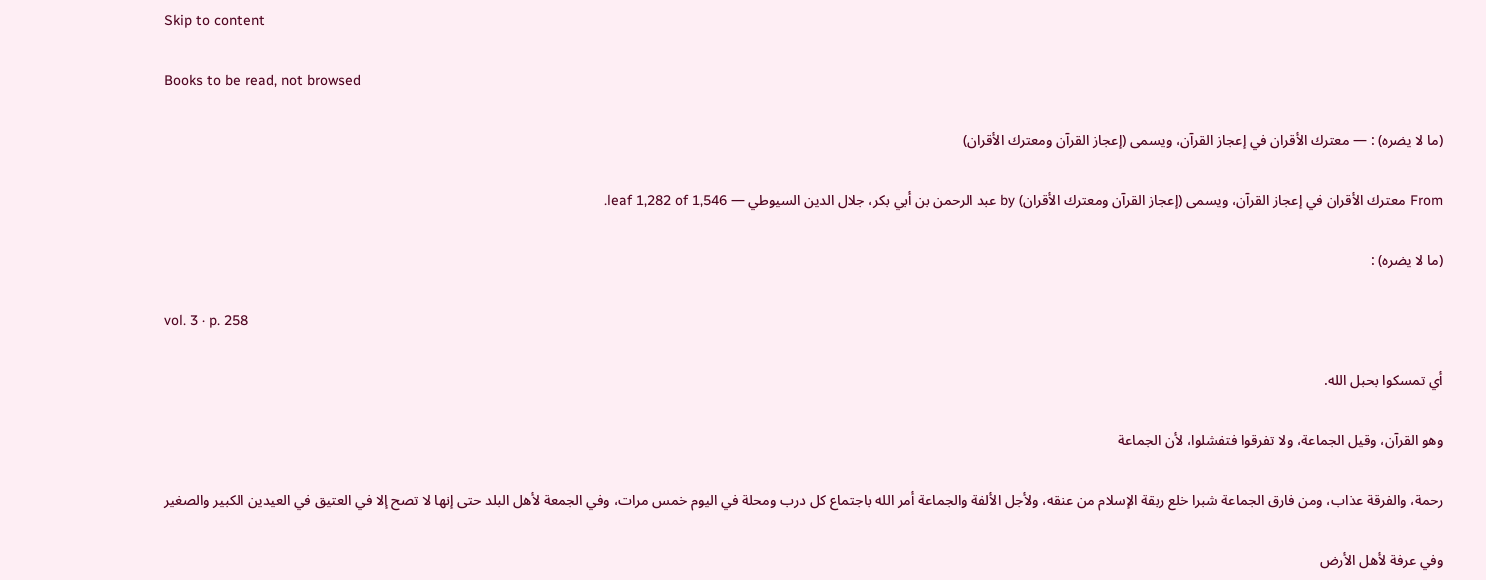Skip to content

Books to be read, not browsed

(ما لا يضره) : — معترك الأقران في إعجاز القرآن، ويسمى (إعجاز القرآن ومعترك الأقران)

From معترك الأقران في إعجاز القرآن، ويسمى (إعجاز القرآن ومعترك الأقران) by عبد الرحمن بن أبي بكر، جلال الدين السيوطي — leaf 1,282 of 1,546.

(ما لا يضره) :

vol. 3 · p. 258

أي تمسكوا بحبل الله.

وهو القرآن، وقيل الجماعة، ولا تفرقوا فتفشلوا، لأن الجماعة

رحمة، والفرقة عذاب، ومن فارق الجماعة شبرا خلع ربقة الإسلام من عنقه، ولأجل الألفة والجماعة أمر الله باجتماع كل درب ومحلة في اليوم خمس مرات، وفي الجمعة لأهل البلد حتى إنها لا تصح إلا في العتيق في العيدين الكبير والصغير

وفي عرفة لأهل الأرض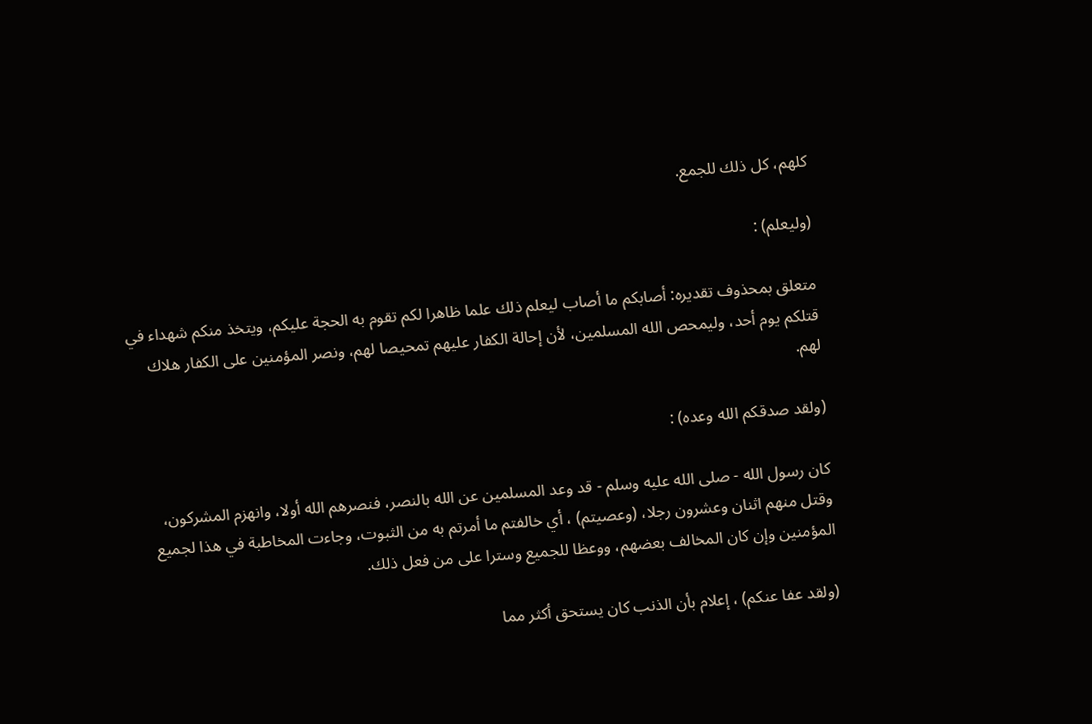كلهم، كل ذلك للجمع.

(وليعلم) :

متعلق بمحذوف تقديره: أصابكم ما أصاب ليعلم ذلك علما ظاهرا لكم تقوم به الحجة عليكم، ويتخذ منكم شهداء في قتلكم يوم أحد، وليمحص الله المسلمين، لأن إحالة الكفار عليهم تمحيصا لهم، ونصر المؤمنين على الكفار هلاك لهم.

(ولقد صدقكم الله وعده) :

كان رسول الله - صلى الله عليه وسلم - قد وعد المسلمين عن الله بالنصر، فنصرهم الله أولا، وانهزم المشركون، وقتل منهم اثنان وعشرون رجلا، (وعصيتم) ، أي خالفتم ما أمرتم به من الثبوت، وجاءت المخاطبة في هذا لجميع المؤمنين وإن كان المخالف بعضهم، ووعظا للجميع وسترا على من فعل ذلك.

(ولقد عفا عنكم) ، إعلام بأن الذنب كان يستحق أكثر مما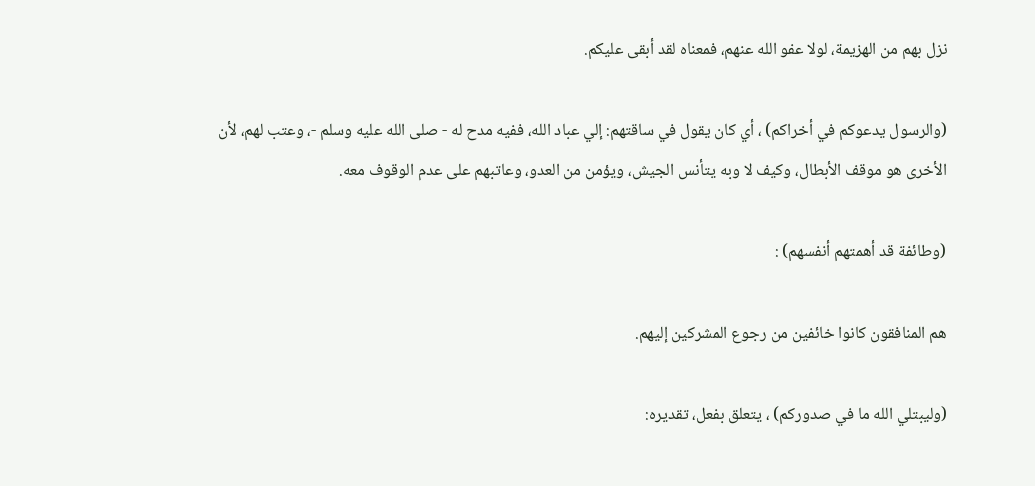نزل بهم من الهزيمة، لولا عفو الله عنهم، فمعناه لقد أبقى عليكم.

(والرسول يدعوكم في أخراكم) ، أي كان يقول في ساقتهم: إلي عباد الله، ففيه مدح له - صلى الله عليه وسلم -، وعتب لهم، لأن الأخرى هو موقف الأبطال، وكيف لا وبه يتأنس الجيش، ويؤمن من العدو، وعاتبهم على عدم الوقوف معه.

(وطائفة قد أهمتهم أنفسهم) :

هم المنافقون كانوا خائفين من رجوع المشركين إليهم.

(وليبتلي الله ما في صدوركم) ، يتعلق بفعل، تقديره: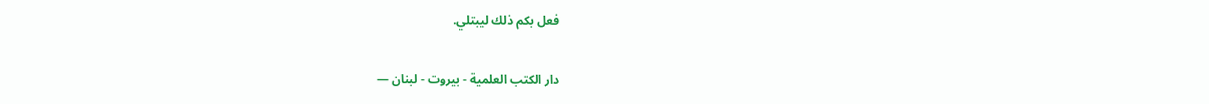فعل بكم ذلك ليبتلي.

دار الكتب العلمية - بيروت - لبنان —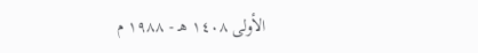الأولى ١٤٠٨ هـ - ١٩٨٨ م